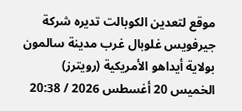موقع لتعدين الكوبالت تديره شركة جيرفويس غلوبال غرب مدينة سالمون بولاية أيداهو الأمريكية (رويترز)
الخميس 20 أغسطس 2026 / 20:38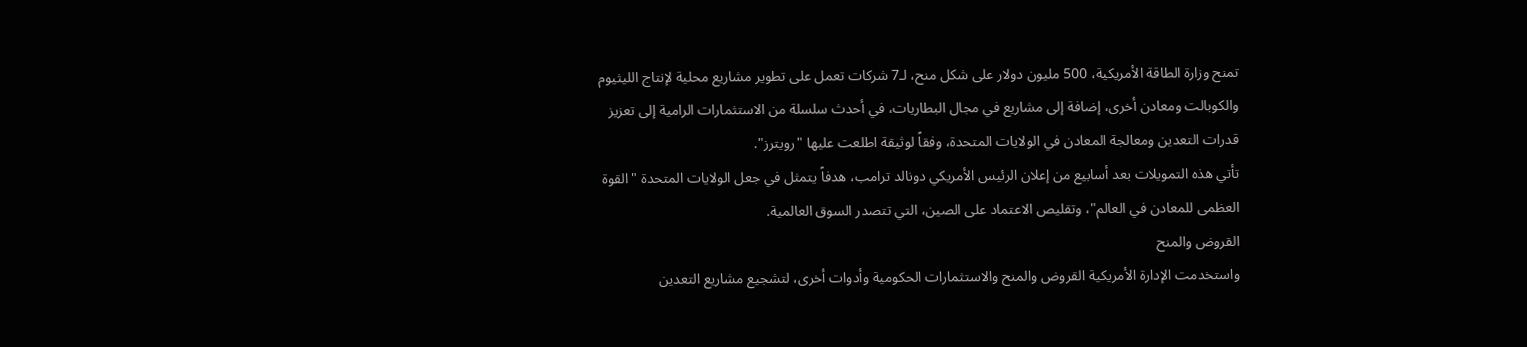تمنح وزارة الطاقة الأمريكية، 500 مليون دولار على شكل منح، لـ7 شركات تعمل على تطوير مشاريع محلية لإنتاج الليثيوم والكوبالت ومعادن أخرى، إضافة إلى مشاريع في مجال البطاريات، في أحدث سلسلة من الاستثمارات الرامية إلى تعزيز قدرات التعدين ومعالجة المعادن في الولايات المتحدة، وفقاً لوثيقة اطلعت عليها "رويترز".
تأتي هذه التمويلات بعد أسابيع من إعلان الرئيس الأمريكي دونالد ترامب، هدفاً يتمثل في جعل الولايات المتحدة "القوة العظمى للمعادن في العالم"، وتقليص الاعتماد على الصين، التي تتصدر السوق العالمية.
القروض والمنح
واستخدمت الإدارة الأمريكية القروض والمنح والاستثمارات الحكومية وأدوات أخرى، لتشجيع مشاريع التعدين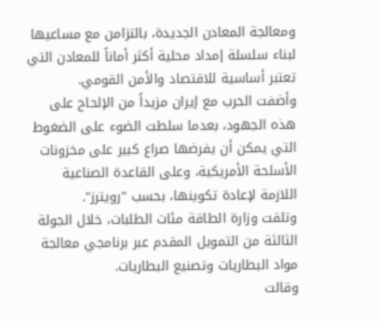ومعالجة المعادن الجديدة، بالتزامن مع مساعيها لبناء سلسلة إمداد محلية أكثر أماناً للمعادن التي تعتبر أساسية للاقتصاد والأمن القومي.
وأضفت الحرب مع إيران مزيداً من الإلحاح على هذه الجهود، بعدما سلطت الضوء على الضغوط التي يمكن أن يفرضها صراع كبير على مخزونات الأسلحة الأمريكية، وعلى القاعدة الصناعية اللازمة لإعادة تكوينها، بحسب "رويترز".
وتلقت وزارة الطاقة مئات الطلبات، خلال الجولة الثالثة من التمويل المقدم عبر برنامجي معالجة مواد البطاريات وتصنيع البطاريات.
وقالت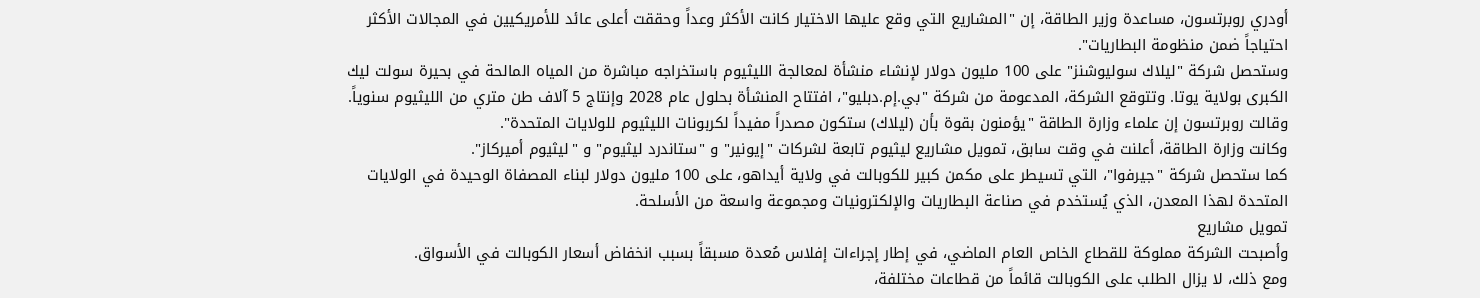أودري روبرتسون، مساعدة وزير الطاقة، إن "المشاريع التي وقع عليها الاختيار كانت الأكثر وعداً وحققت أعلى عائد للأمريكيين في المجالات الأكثر احتياجاً ضمن منظومة البطاريات".
وستحصل شركة "ليلاك سوليوشنز" على 100 مليون دولار لإنشاء منشأة لمعالجة الليثيوم باستخراجه مباشرة من المياه المالحة في بحيرة سولت ليك الكبرى بولاية يوتا. وتتوقع الشركة، المدعومة من شركة "بي.إم.دبليو"، افتتاح المنشأة بحلول عام 2028 وإنتاج 5 آلاف طن متري من الليثيوم سنوياً.
وقالت روبرتسون إن علماء وزارة الطاقة "يؤمنون بقوة بأن (ليلاك) ستكون مصدراً مفيداً لكربونات الليثيوم للولايات المتحدة".
وكانت وزارة الطاقة، أعلنت في وقت سابق، تمويل مشاريع ليثيوم تابعة لشركات "إيونير" و "ستاندرد ليثيوم" و "ليثيوم أميركاز".
كما ستحصل شركة "جيرفوا"، التي تسيطر على مكمن كبير للكوبالت في ولاية أيداهو، على 100 مليون دولار لبناء المصفاة الوحيدة في الولايات المتحدة لهذا المعدن، الذي يُستخدم في صناعة البطاريات والإلكترونيات ومجموعة واسعة من الأسلحة.
تمويل مشاريع
وأصبحت الشركة مملوكة للقطاع الخاص العام الماضي، في إطار إجراءات إفلاس مُعدة مسبقاً بسبب انخفاض أسعار الكوبالت في الأسواق.
ومع ذلك، لا يزال الطلب على الكوبالت قائماً من قطاعات مختلفة،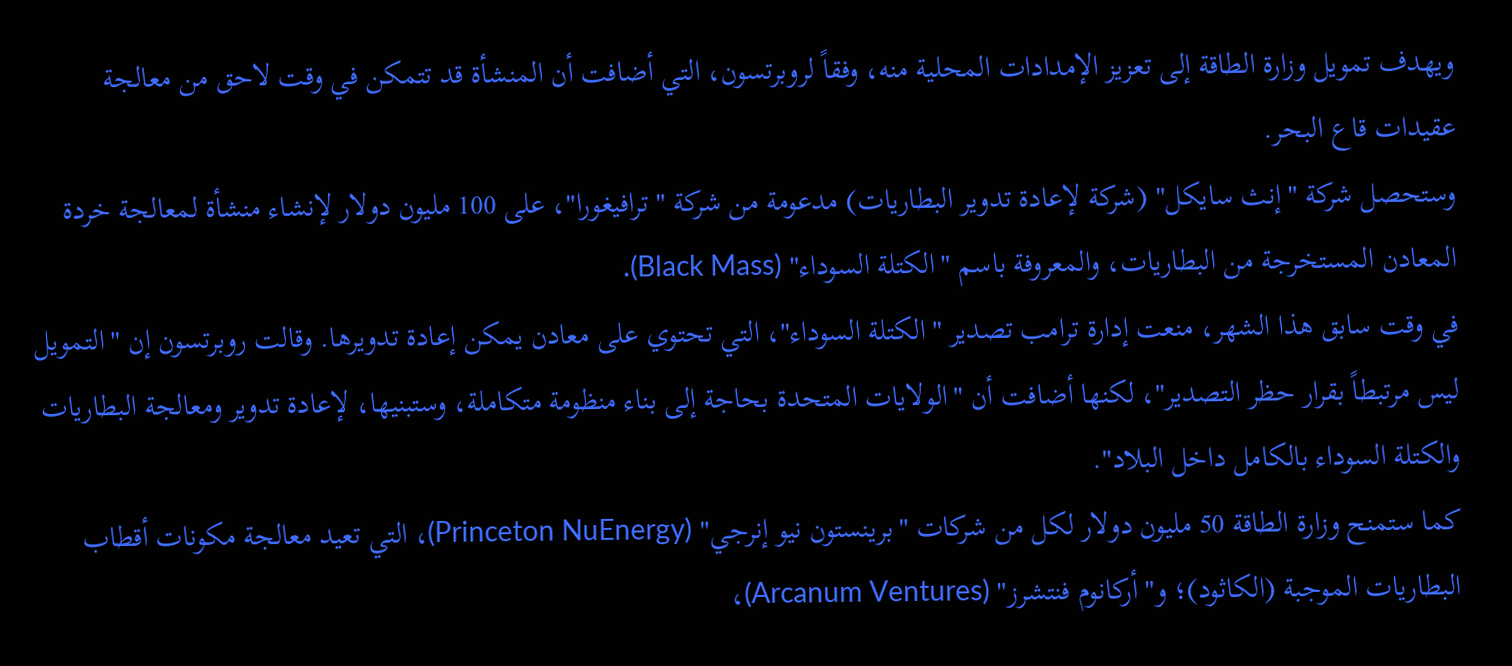ويهدف تمويل وزارة الطاقة إلى تعزيز الإمدادات المحلية منه، وفقاً لروبرتسون، التي أضافت أن المنشأة قد تتمكن في وقت لاحق من معالجة عقيدات قاع البحر.
وستحصل شركة "إنث سايكل" (شركة لإعادة تدوير البطاريات) مدعومة من شركة "ترافيغورا"، على 100 مليون دولار لإنشاء منشأة لمعالجة خردة المعادن المستخرجة من البطاريات، والمعروفة باسم "الكتلة السوداء" (Black Mass).
في وقت سابق هذا الشهر، منعت إدارة ترامب تصدير "الكتلة السوداء"، التي تحتوي على معادن يمكن إعادة تدويرها. وقالت روبرتسون إن "التمويل ليس مرتبطاً بقرار حظر التصدير"، لكنها أضافت أن "الولايات المتحدة بحاجة إلى بناء منظومة متكاملة، وستبنيها، لإعادة تدوير ومعالجة البطاريات والكتلة السوداء بالكامل داخل البلاد".
كما ستمنح وزارة الطاقة 50 مليون دولار لكل من شركات "برينستون نيو إنرجي" (Princeton NuEnergy)، التي تعيد معالجة مكونات أقطاب البطاريات الموجبة (الكاثود)؛ و"أركانوم فنتشرز" (Arcanum Ventures)،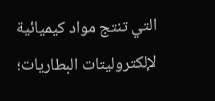التي تنتج مواد كيميائية لإلكتروليتات البطاريات؛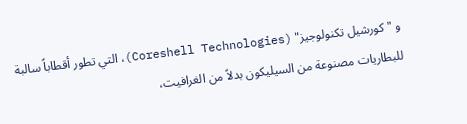و "كورشيل تكنولوجيز" (Coreshell Technologies)، التي تطور أقطاباً سالبة للبطاريات مصنوعة من السيليكون بدلاً من الغرافيت،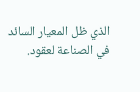الذي ظل المعيار السائد في الصناعة لعقود.